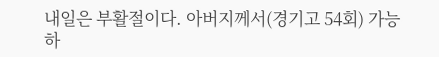내일은 부활절이다. 아버지께서(경기고 54회) 가능하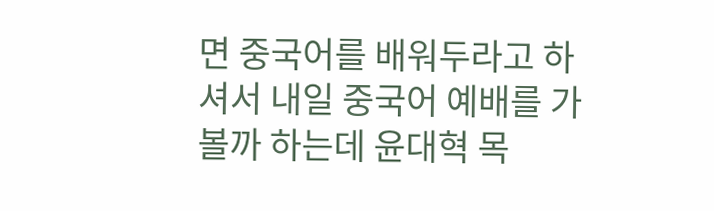면 중국어를 배워두라고 하셔서 내일 중국어 예배를 가볼까 하는데 윤대혁 목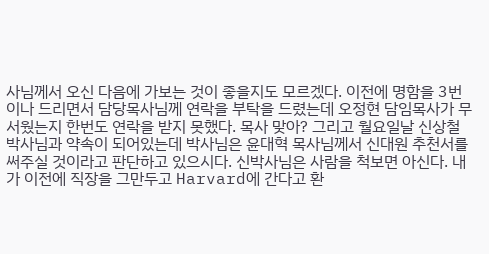사님께서 오신 다음에 가보는 것이 좋을지도 모르겠다. 이전에 명함을 3번이나 드리면서 담당목사님께 연락을 부탁을 드렸는데 오정현 담임목사가 무서웠는지 한번도 연락을 받지 못했다. 목사 맞아? 그리고 월요일날 신상철 박사님과 약속이 되어있는데 박사님은 윤대혁 목사님께서 신대원 추천서를 써주실 것이라고 판단하고 있으시다. 신박사님은 사람을 척보면 아신다. 내가 이전에 직장을 그만두고 Harvard에 간다고 환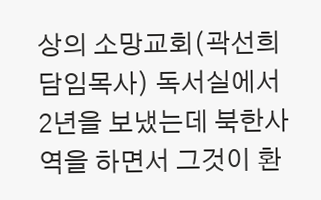상의 소망교회(곽선희 담임목사) 독서실에서 2년을 보냈는데 북한사역을 하면서 그것이 환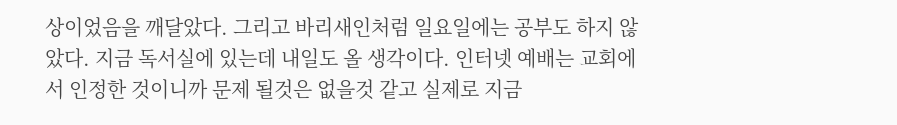상이었음을 깨달았다. 그리고 바리새인처럼 일요일에는 공부도 하지 않았다. 지금 독서실에 있는데 내일도 올 생각이다. 인터넷 예배는 교회에서 인정한 것이니까 문제 될것은 없을것 같고 실제로 지금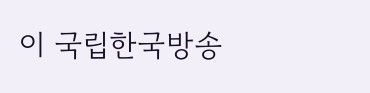이 국립한국방송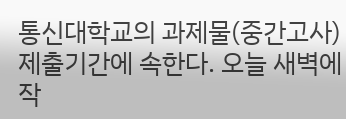통신대학교의 과제물(중간고사) 제출기간에 속한다. 오늘 새벽에 작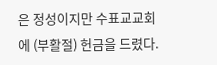은 정성이지만 수표교교회에 (부활절) 헌금을 드렸다.